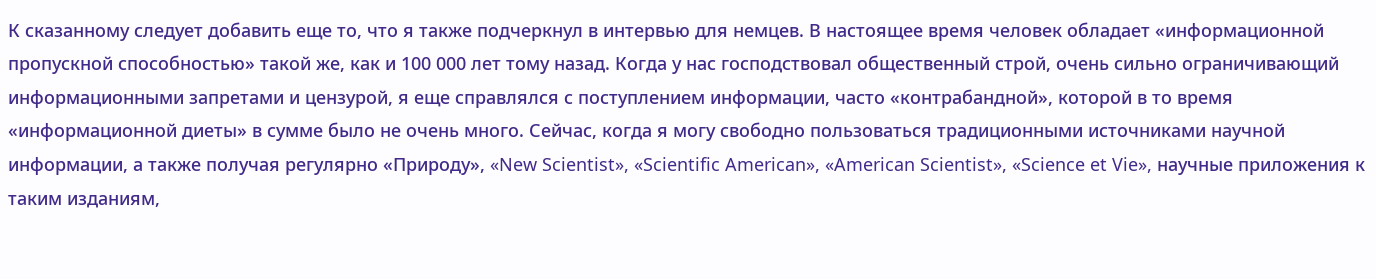К сказанному следует добавить еще то, что я также подчеркнул в интервью для немцев. В настоящее время человек обладает «информационной пропускной способностью» такой же, как и 100 000 лет тому назад. Когда у нас господствовал общественный строй, очень сильно ограничивающий информационными запретами и цензурой, я еще справлялся с поступлением информации, часто «контрабандной», которой в то время «информационной диеты» в сумме было не очень много. Сейчас, когда я могу свободно пользоваться традиционными источниками научной информации, а также получая регулярно «Природу», «New Scientist», «Scientific American», «American Scientist», «Science et Vie», научные приложения к таким изданиям,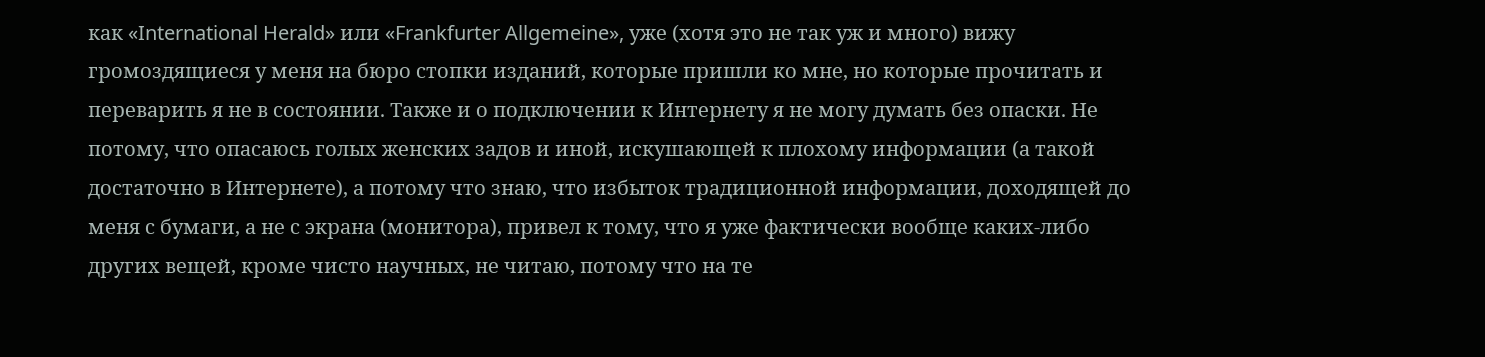как «International Herald» или «Frankfurter Allgemeine», уже (хотя это не так уж и много) вижу громоздящиеся у меня на бюро стопки изданий, которые пришли ко мне, но которые прочитать и переварить я не в состоянии. Также и о подключении к Интернету я не могу думать без опаски. Не потому, что опасаюсь голых женских задов и иной, искушающей к плохому информации (а такой достаточно в Интернете), а потому что знаю, что избыток традиционной информации, доходящей до меня с бумаги, а не с экрана (монитора), привел к тому, что я уже фактически вообще каких-либо других вещей, кроме чисто научных, не читаю, потому что на те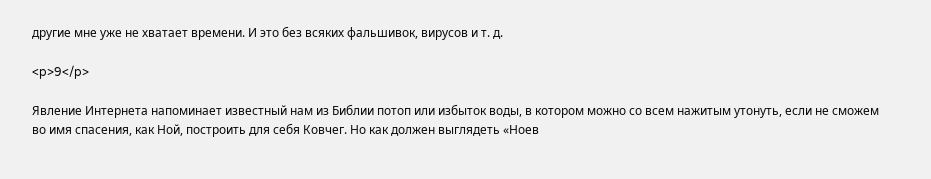другие мне уже не хватает времени. И это без всяких фальшивок, вирусов и т. д.

<p>9</p>

Явление Интернета напоминает известный нам из Библии потоп или избыток воды, в котором можно со всем нажитым утонуть, если не сможем во имя спасения, как Ной, построить для себя Ковчег. Но как должен выглядеть «Ноев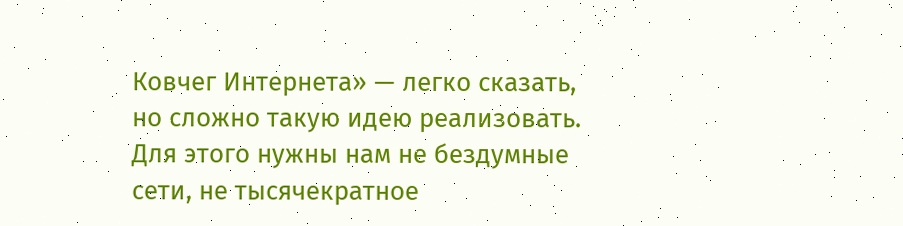Ковчег Интернета» — легко сказать, но сложно такую идею реализовать. Для этого нужны нам не бездумные сети, не тысячекратное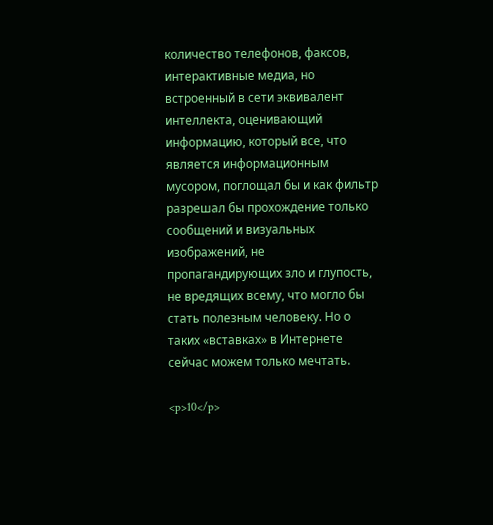количество телефонов, факсов, интерактивные медиа, но встроенный в сети эквивалент интеллекта, оценивающий информацию, который все, что является информационным мусором, поглощал бы и как фильтр разрешал бы прохождение только сообщений и визуальных изображений, не пропагандирующих зло и глупость, не вредящих всему, что могло бы стать полезным человеку. Но о таких «вставках» в Интернете сейчас можем только мечтать.

<p>10</p>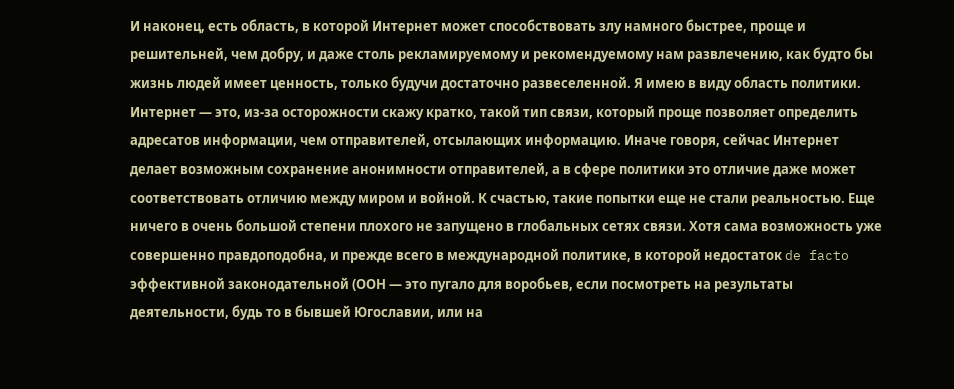И наконец, есть область, в которой Интернет может способствовать злу намного быстрее, проще и решительней, чем добру, и даже столь рекламируемому и рекомендуемому нам развлечению, как будто бы жизнь людей имеет ценность, только будучи достаточно развеселенной. Я имею в виду область политики. Интернет — это, из-за осторожности скажу кратко, такой тип связи, который проще позволяет определить адресатов информации, чем отправителей, отсылающих информацию. Иначе говоря, сейчас Интернет делает возможным сохранение анонимности отправителей, а в сфере политики это отличие даже может соответствовать отличию между миром и войной. К счастью, такие попытки еще не стали реальностью. Еще ничего в очень большой степени плохого не запущено в глобальных сетях связи. Хотя сама возможность уже совершенно правдоподобна, и прежде всего в международной политике, в которой недостаток de facto эффективной законодательной (ООН — это пугало для воробьев, если посмотреть на результаты деятельности, будь то в бывшей Югославии, или на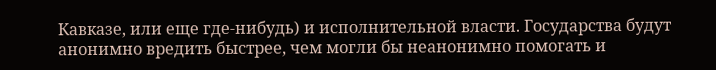Кавказе, или еще где-нибудь) и исполнительной власти. Государства будут анонимно вредить быстрее, чем могли бы неанонимно помогать и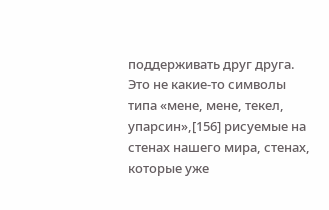поддерживать друг друга. Это не какие-то символы типа «мене, мене, текел, упарсин»,[156] рисуемые на стенах нашего мира, стенах, которые уже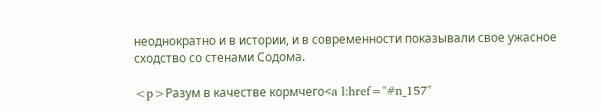неоднократно и в истории, и в современности показывали свое ужасное сходство со стенами Содома.

<p>Разум в качестве кормчего<a l:href="#n_157"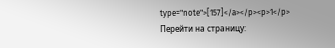type="note">[157]</a></p><p>1</p>
Перейти на страницу: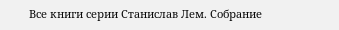Все книги серии Станислав Лем. Собрание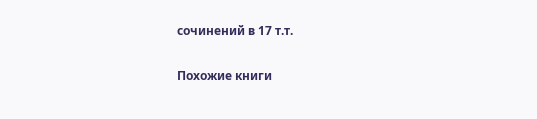сочинений в 17 т.т.

Похожие книги